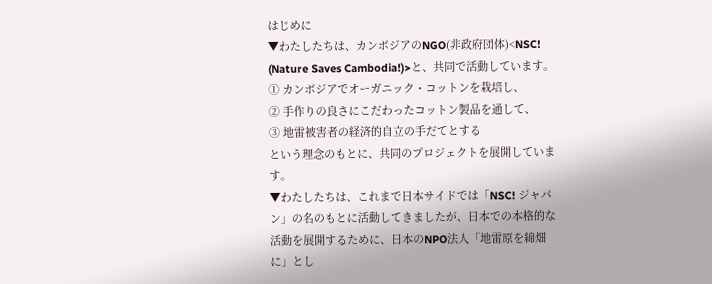はじめに
▼わたしたちは、カンボジアのNGO(非政府団体)<NSC! (Nature Saves Cambodia!)>と、共同で活動しています。
① カンボジアでオーガニック・コットンを栽培し、
② 手作りの良さにこだわったコットン製品を通して、
③ 地雷被害者の経済的自立の手だてとする
という理念のもとに、共同のプロジェクトを展開しています。
▼わたしたちは、これまで日本サイドでは「NSC! ジャパン」の名のもとに活動してきましたが、日本での本格的な活動を展開するために、日本のNPO法人「地雷原を綿畑に」とし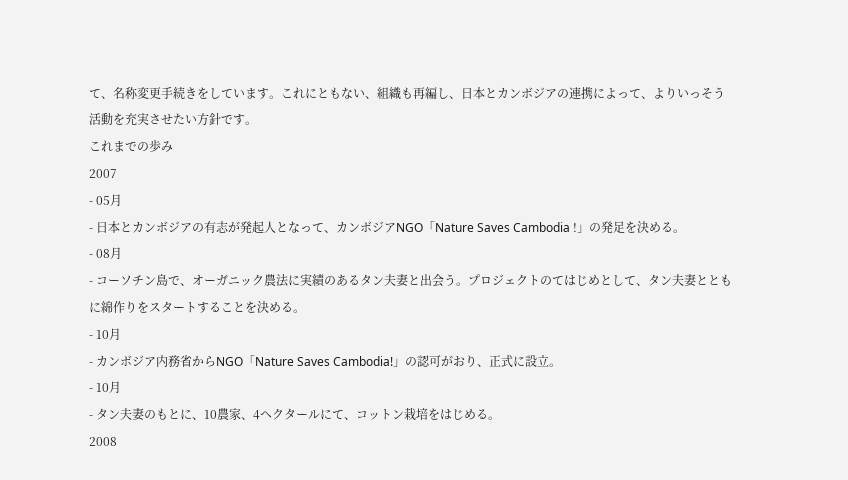て、名称変更手続きをしています。これにともない、組織も再編し、日本とカンボジアの連携によって、よりいっそう活動を充実させたい方針です。
これまでの歩み
2007
- 05月
- 日本とカンボジアの有志が発起人となって、カンボジアNGO「Nature Saves Cambodia !」の発足を決める。
- 08月
- コーソチン島で、オーガニック農法に実績のあるタン夫妻と出会う。プロジェクトのてはじめとして、タン夫妻とともに綿作りをスタートすることを決める。
- 10月
- カンボジア内務省からNGO「Nature Saves Cambodia!」の認可がおり、正式に設立。
- 10月
- タン夫妻のもとに、10農家、4ヘクタールにて、コットン栽培をはじめる。
2008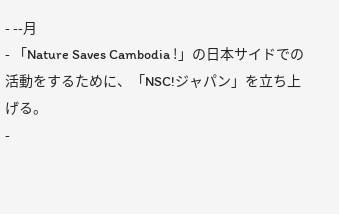- --月
- 「Nature Saves Cambodia !」の日本サイドでの活動をするために、「NSC!ジャパン」を立ち上げる。
-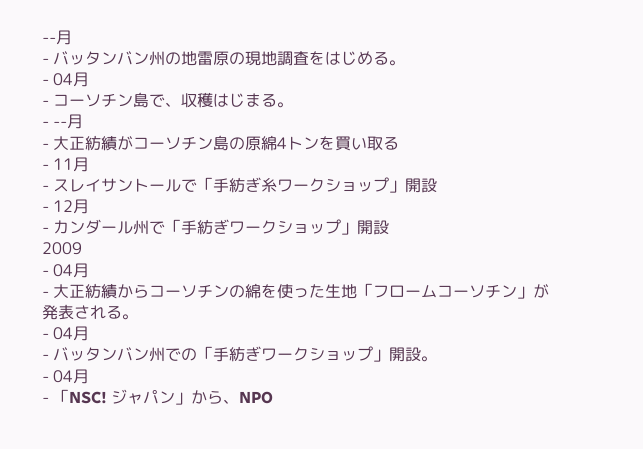--月
- バッタンバン州の地雷原の現地調査をはじめる。
- 04月
- コーソチン島で、収穫はじまる。
- --月
- 大正紡績がコーソチン島の原綿4トンを買い取る
- 11月
- スレイサントールで「手紡ぎ糸ワークショップ」開設
- 12月
- カンダール州で「手紡ぎワークショップ」開設
2009
- 04月
- 大正紡績からコーソチンの綿を使った生地「フロームコーソチン」が発表される。
- 04月
- バッタンバン州での「手紡ぎワークショップ」開設。
- 04月
- 「NSC! ジャパン」から、NPO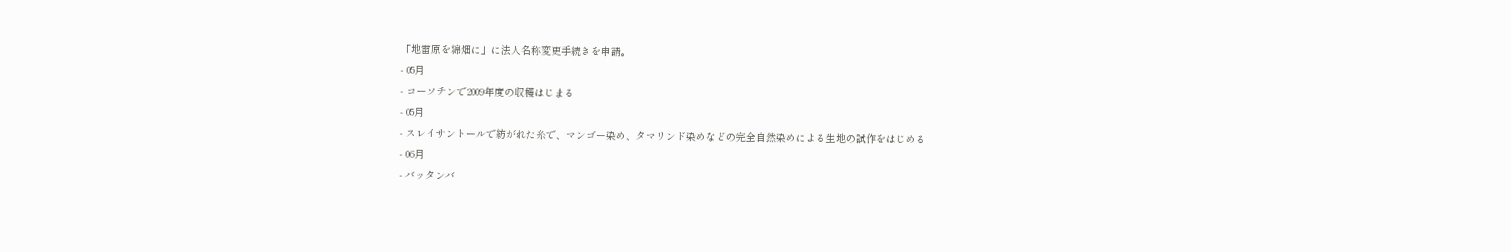「地雷原を綿畑に」に法人名称変更手続きを申請。
- 05月
- コーソチンで2009年度の収穫はじまる
- 05月
- スレイサントールで紡がれた糸で、マンゴー染め、タマリンド染めなどの完全自然染めによる生地の試作をはじめる
- 06月
- バッタンバ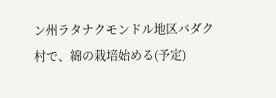ン州ラタナクモンドル地区バダク村で、綿の栽培始める(予定)